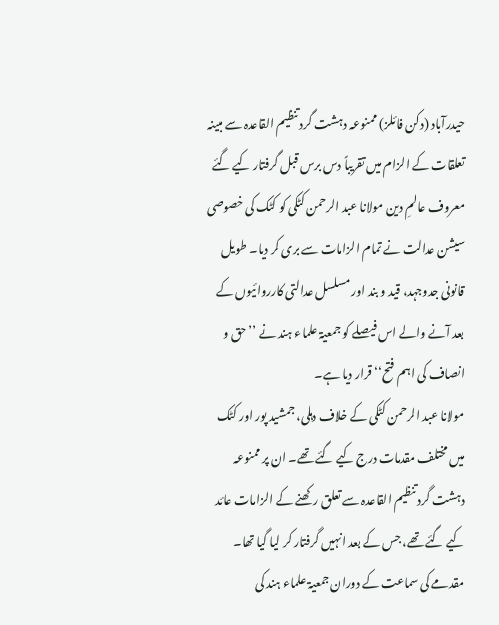حیدرآباد (دکن فائلز) ممنوعہ دہشت گرد تنظیم القاعدہ سے مبینہ تعلقات کے الزام میں تقریباً دس برس قبل گرفتار کیے گئے معروف عالمِ دین مولانا عبد الرحمن کٹکی کو کٹک کی خصوصی سیشن عدالت نے تمام الزامات سے بری کر دیا۔ طویل قانونی جدوجہد، قید و بند اور مسلسل عدالتی کارروائیوں کے بعد آنے والے اس فیصلے کو جمعیۃ علماء ہند نے ’’حق و انصاف کی اہم فتح‘‘ قرار دیا ہے۔
مولانا عبد الرحمن کٹکی کے خلاف دہلی، جمشید پور اور کٹک میں مختلف مقدمات درج کیے گئے تھے۔ ان پر ممنوعہ دہشت گرد تنظیم القاعدہ سے تعلق رکھنے کے الزامات عائد کیے گئے تھے، جس کے بعد انہیں گرفتار کر لیا گیا تھا۔ مقدمے کی سماعت کے دوران جمعیۃ علماء ہند کی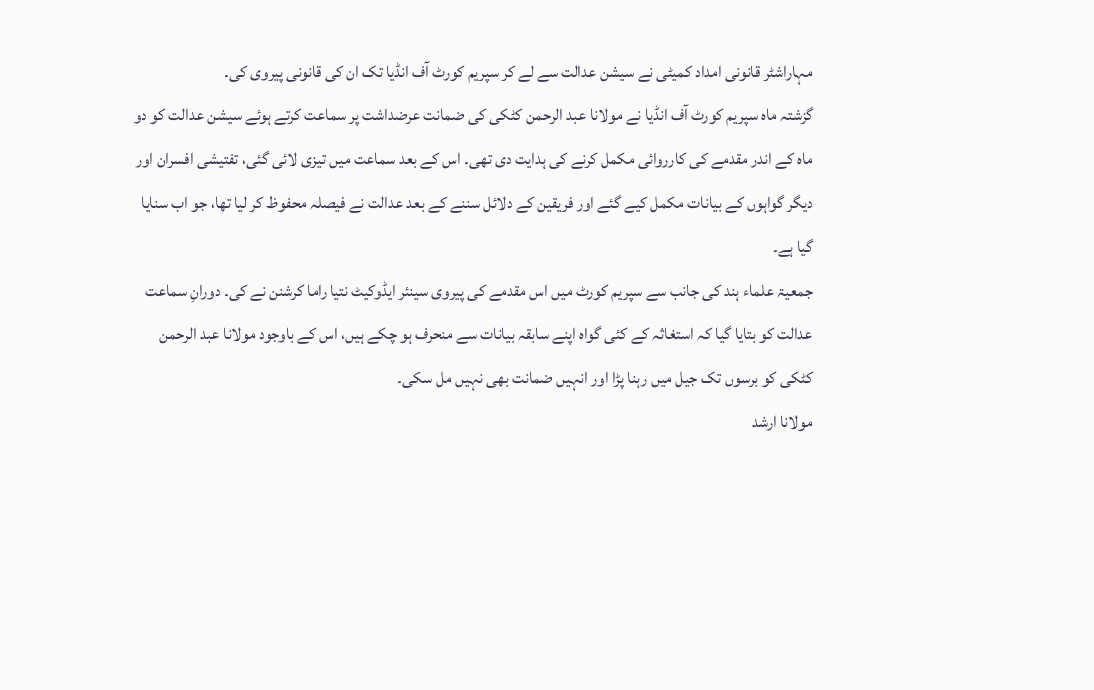مہاراشٹر قانونی امداد کمیٹی نے سیشن عدالت سے لے کر سپریم کورٹ آف انڈیا تک ان کی قانونی پیروی کی۔
گزشتہ ماہ سپریم کورٹ آف انڈیا نے مولانا عبد الرحمن کٹکی کی ضمانت عرضداشت پر سماعت کرتے ہوئے سیشن عدالت کو دو ماہ کے اندر مقدمے کی کارروائی مکمل کرنے کی ہدایت دی تھی۔ اس کے بعد سماعت میں تیزی لائی گئی، تفتیشی افسران اور دیگر گواہوں کے بیانات مکمل کیے گئے اور فریقین کے دلائل سننے کے بعد عدالت نے فیصلہ محفوظ کر لیا تھا، جو اب سنایا گیا ہے۔
جمعیۃ علماء ہند کی جانب سے سپریم کورٹ میں اس مقدمے کی پیروی سینئر ایڈوکیٹ نتیا راما کرشنن نے کی۔ دورانِ سماعت عدالت کو بتایا گیا کہ استغاثہ کے کئی گواہ اپنے سابقہ بیانات سے منحرف ہو چکے ہیں، اس کے باوجود مولانا عبد الرحمن کٹکی کو برسوں تک جیل میں رہنا پڑا اور انہیں ضمانت بھی نہیں مل سکی۔
مولانا ارشد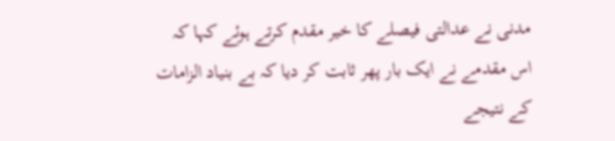مدنی نے عدالتی فیصلے کا خیر مقدم کرتے ہوئے کہا کہ اس مقدمے نے ایک بار پھر ثابت کر دیا کہ بے بنیاد الزامات کے نتیجے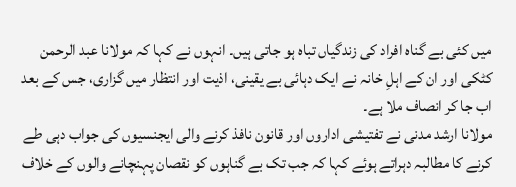میں کئی بے گناہ افراد کی زندگیاں تباہ ہو جاتی ہیں۔ انہوں نے کہا کہ مولانا عبد الرحمن کٹکی اور ان کے اہلِ خانہ نے ایک دہائی بے یقینی، اذیت اور انتظار میں گزاری، جس کے بعد اب جا کر انصاف ملا ہے۔
مولانا ارشد مدنی نے تفتیشی اداروں اور قانون نافذ کرنے والی ایجنسیوں کی جواب دہی طے کرنے کا مطالبہ دہراتے ہوئے کہا کہ جب تک بے گناہوں کو نقصان پہنچانے والوں کے خلاف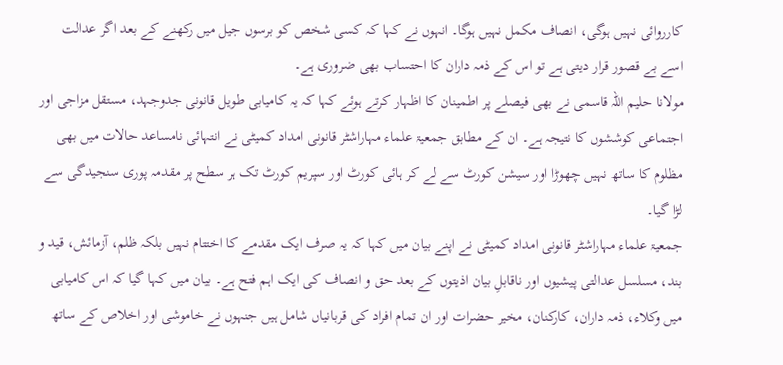کارروائی نہیں ہوگی، انصاف مکمل نہیں ہوگا۔ انہوں نے کہا کہ کسی شخص کو برسوں جیل میں رکھنے کے بعد اگر عدالت اسے بے قصور قرار دیتی ہے تو اس کے ذمہ داران کا احتساب بھی ضروری ہے۔
مولانا حلیم اللہ قاسمی نے بھی فیصلے پر اطمینان کا اظہار کرتے ہوئے کہا کہ یہ کامیابی طویل قانونی جدوجہد، مستقل مزاجی اور اجتماعی کوششوں کا نتیجہ ہے۔ ان کے مطابق جمعیۃ علماء مہاراشٹر قانونی امداد کمیٹی نے انتہائی نامساعد حالات میں بھی مظلوم کا ساتھ نہیں چھوڑا اور سیشن کورٹ سے لے کر ہائی کورٹ اور سپریم کورٹ تک ہر سطح پر مقدمہ پوری سنجیدگی سے لڑا گیا۔
جمعیۃ علماء مہاراشٹر قانونی امداد کمیٹی نے اپنے بیان میں کہا کہ یہ صرف ایک مقدمے کا اختتام نہیں بلکہ ظلم، آزمائش، قید و بند، مسلسل عدالتی پیشیوں اور ناقابلِ بیان اذیتوں کے بعد حق و انصاف کی ایک اہم فتح ہے۔ بیان میں کہا گیا کہ اس کامیابی میں وکلاء، ذمہ داران، کارکنان، مخیر حضرات اور ان تمام افراد کی قربانیاں شامل ہیں جنہوں نے خاموشی اور اخلاص کے ساتھ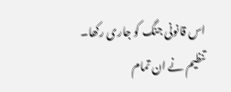اس قانونی جنگ کو جاری رکھا۔
تنظیم نے ان تمام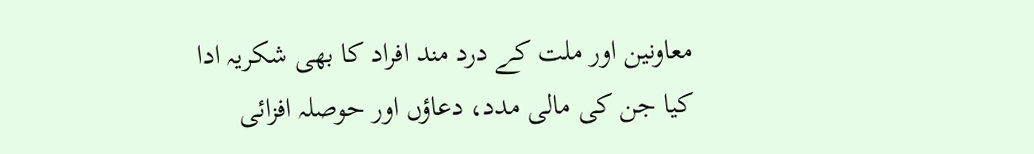معاونین اور ملت کے درد مند افراد کا بھی شکریہ ادا کیا جن کی مالی مدد، دعاؤں اور حوصلہ افزائی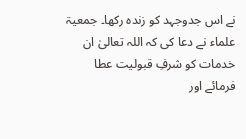نے اس جدوجہد کو زندہ رکھا۔ جمعیۃ علماء نے دعا کی کہ اللہ تعالیٰ ان خدمات کو شرفِ قبولیت عطا فرمائے اور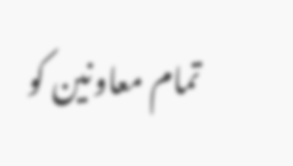تمام معاونین کو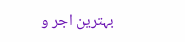بہترین اجر و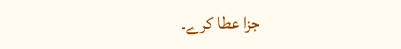جزا عطا کرے۔